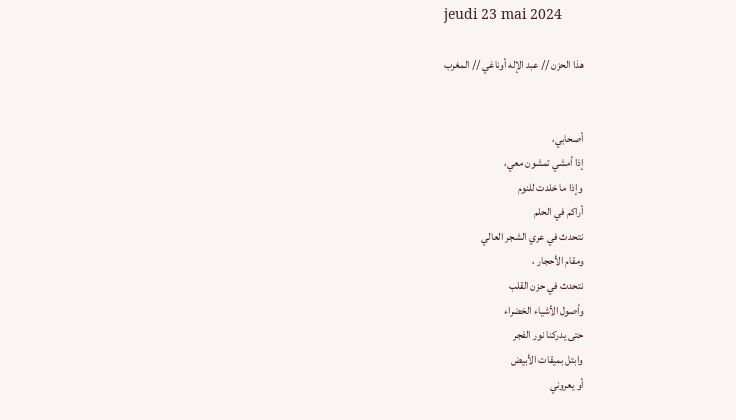jeudi 23 mai 2024

هذا الحزن // عبد الإله أوناغي // المغرب


أصحابي،
إذا أمشي تمشون معي،
وإذا ما خلدت للنوم
أراكم في الحلم
نتحدث في عري الشجر العالي
ومقام الأحجار ،
نتحدث في حزن القلب
وأصول الأشياء الخضراء
حتى يدركنا نور الفجر
وابتل بميقات الأبيض
أو يعروني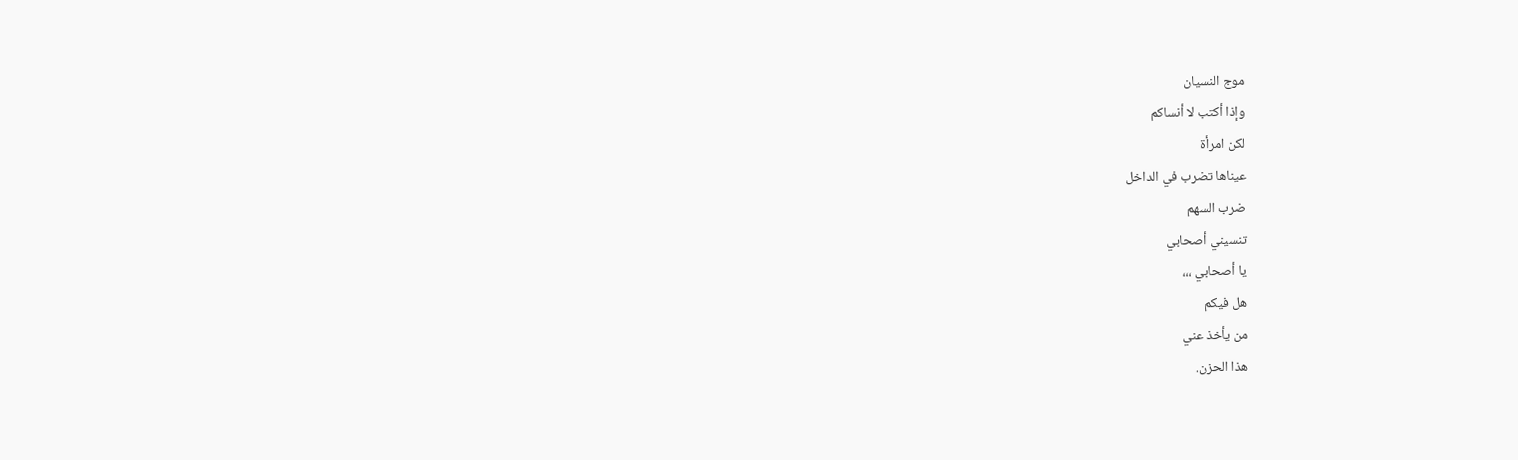موج النسيان
وإذا أكتب لا أنساكم
لكن امرأة
عيناها تضرب في الداخل
ضرب السهم
تنسيني أصحابي
يا أصحابي ،،،
هل فيكم
من يأخذ عني
هذا الحزن.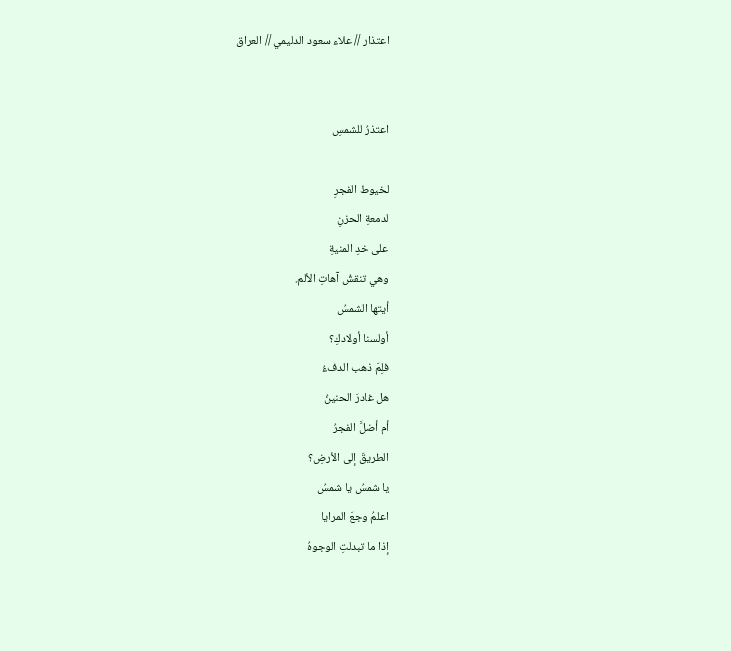اعتذار // علاء سعود الدليمي // العراق


اعتذرُ للشمسِ

لخيوط الفجرِ
لدمعةِ الحزنِ
على خدِ المنيةِ
وهي تنقشُ آهاتِ الألم.
أيتها الشمسُ
أولسنا أولادكِ؟
فلِمَ ذهب الدفءُ
هل غادرَ الحنينُ
أم أضلَّ الفجرُ
الطريقَ إلى الأرضِ؟
يا شمسُ يا شمسُ
اعلمُ وجعَ المرايا
إذا ما تبدلتِ الوجوهُ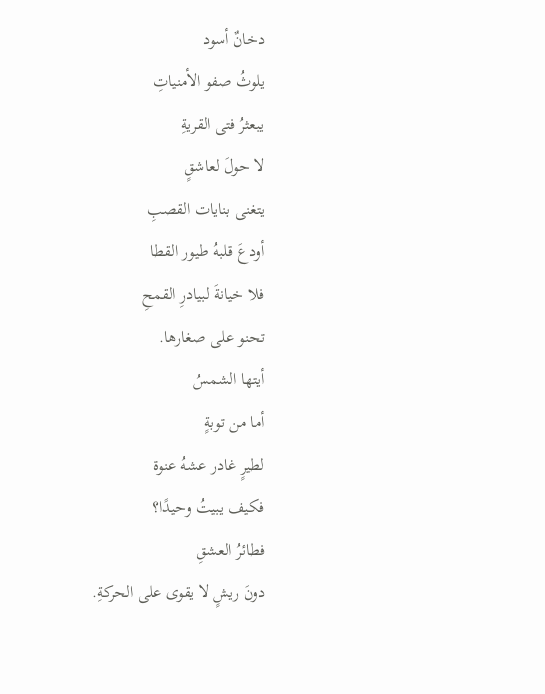دخانٌ أسود
يلوثُ صفو الأمنياتِ
يبعثرُ فتى القريةِ
لا حولَ لعاشقٍ
يتغنى بنايات القصبِ
أودعَ قلبهُ طيور القطا
فلا خيانةَ لبيادرِ القمحِ
تحنو على صغارها.
أيتها الشمسُ
أما من توبةٍ
لطيرٍ غادر عشهُ عنوة
فكيف يبيتُ وحيدًا؟
فطائرُ العشقِ
دونَ ريشٍ لا يقوى على الحركةِ.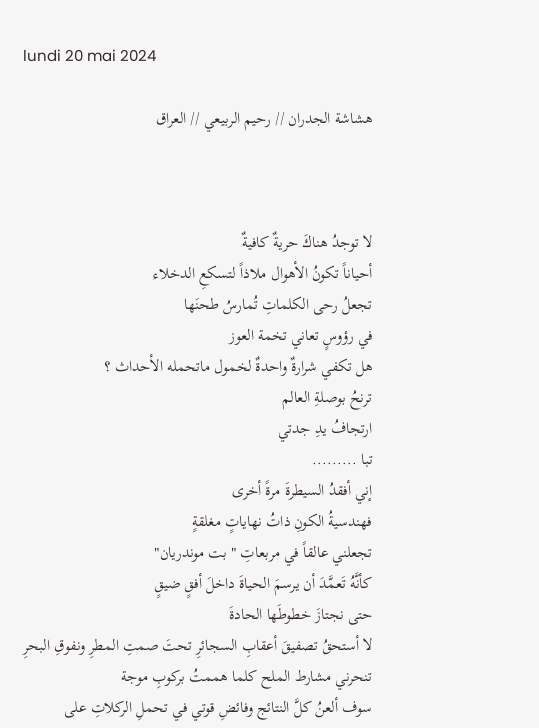lundi 20 mai 2024

هشاشة الجدران // رحيم الربيعي // العراق



لا توجدُ هناكَ حريةٌ كافيةٌ
أحياناً تكونُ الأهوال ملاذاً لتسكعِ الدخلاء
تجعلُ رحى الكلماتِ تُمارسُ طحنَها
في رؤوسٍ تعاني تخمة العوز
هل تكفي شرارةٌ واحدةٌ لخمول ماتحمله الأحداث ؟
ترنحُ بوصلةِ العالم
ارتجافُ يدِ جدتي
تبا .........
إني أفقدُ السيطرةَ مرةً أخرى
فهندسيةُ الكونِ ذاتُ نهاياتٍ مغلقةٍ
تجعلني عالقاً في مربعاتِ " بت موندريان"
كأنَّهُ تَعمَّدَ أن يرسمَ الحياةَ داخلَ أفقٍ ضيقٍ
حتى نجتازَ خطوطَها الحادةَ
لا أستحقُ تصفيقَ أعقابِ السجائرِ تحتَ صمتِ المطرِ ونفوقِ البحرِ
تنحرني مشارط الملح كلما هممتُ بركوبِ موجة
سوف ألعنُ كلَّ النتائج وفائضِ قوتي في تحملِ الركلاتِ على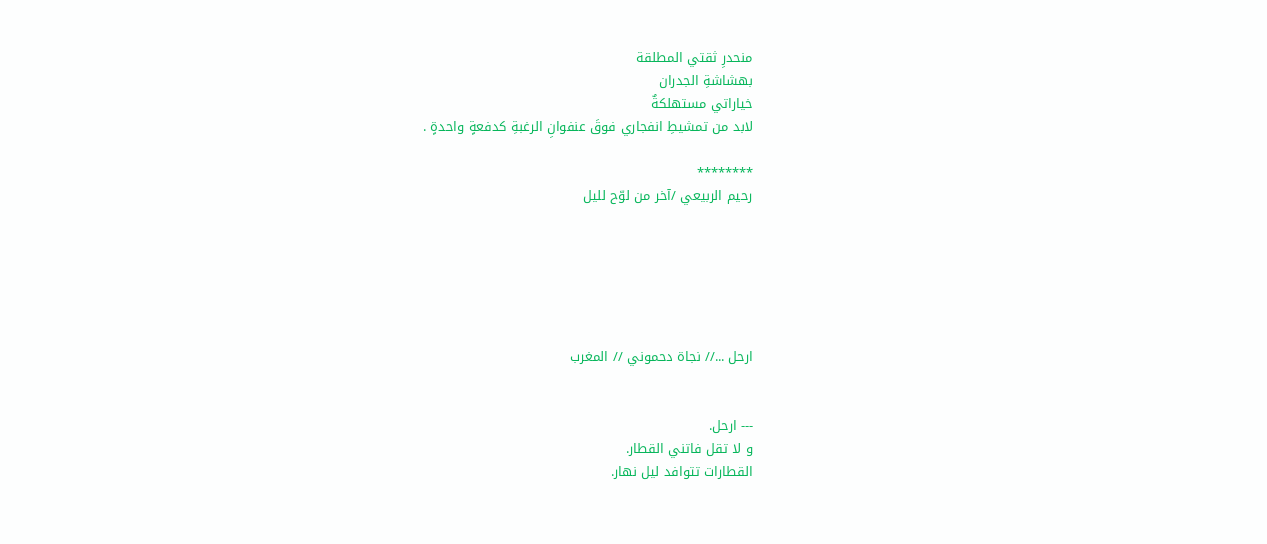منحدرِ ثقتي المطلقة
بهشاشةِ الجدران
خياراتي مستهلكةٌ
لابد من تمشيطِ انفجاري فوقَ عنفوانِ الرغبةِ كدفعةٍ واحدةٍ .

********
رحيم الربيعي /آخر من لوّح لليل






ارحل ...// نجاة دحموني // المغرب


--- ارحل.
و لا تقل فاتني القطار.
القطارات تتوافد ليل نهار.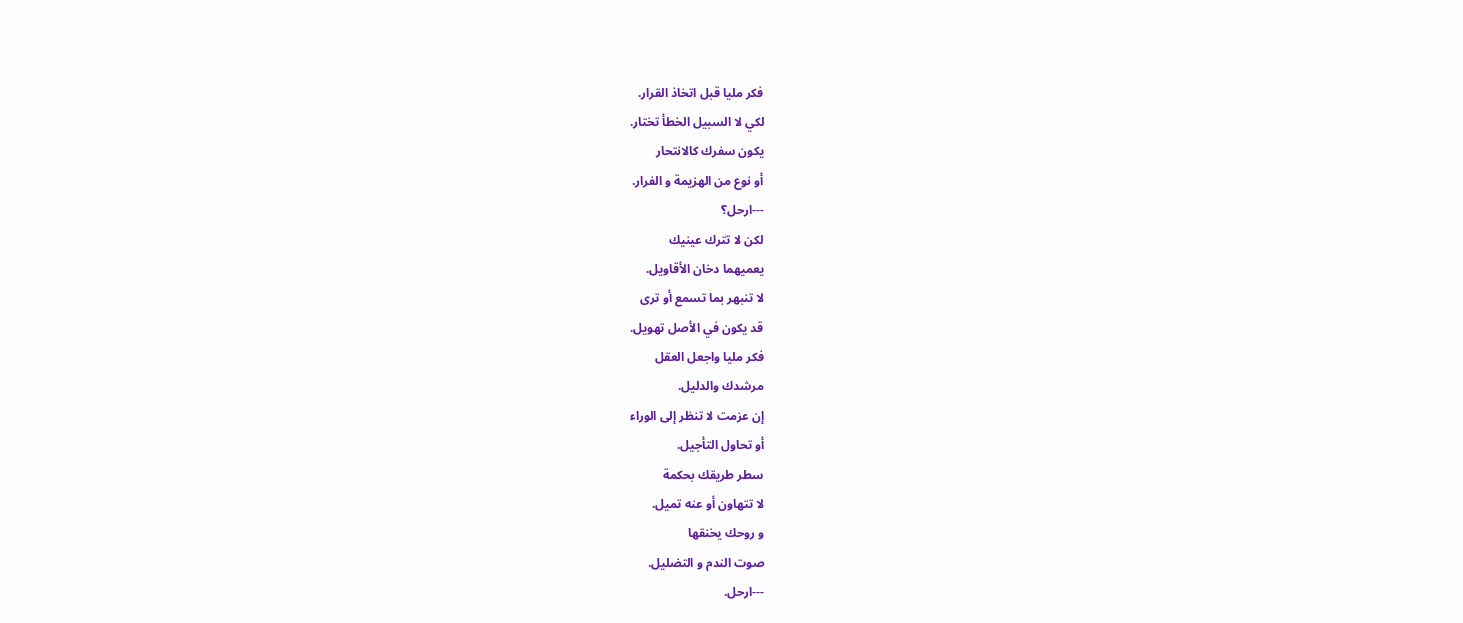فكر مليا قبل اتخاذ القرار.
لكي لا السبيل الخطأ تختار.
يكون سفرك كالانتحار
أو نوع من الهزيمة و الفرار.
---ارحل؟
لكن لا تترك عينيك
يعميهما دخان الأقاويل.
لا تنبهر بما تسمع أو ترى
قد يكون في الأصل تهويل.
فكر مليا واجعل العقل
مرشدك والدليل.
إن عزمت لا تنظر إلى الوراء
أو تحاول التأجيل.
سطر طريقك بحكمة
لا تتهاون أو عنه تميل.
و روحك يخنقها
صوت الندم و التضليل.
---ارحل.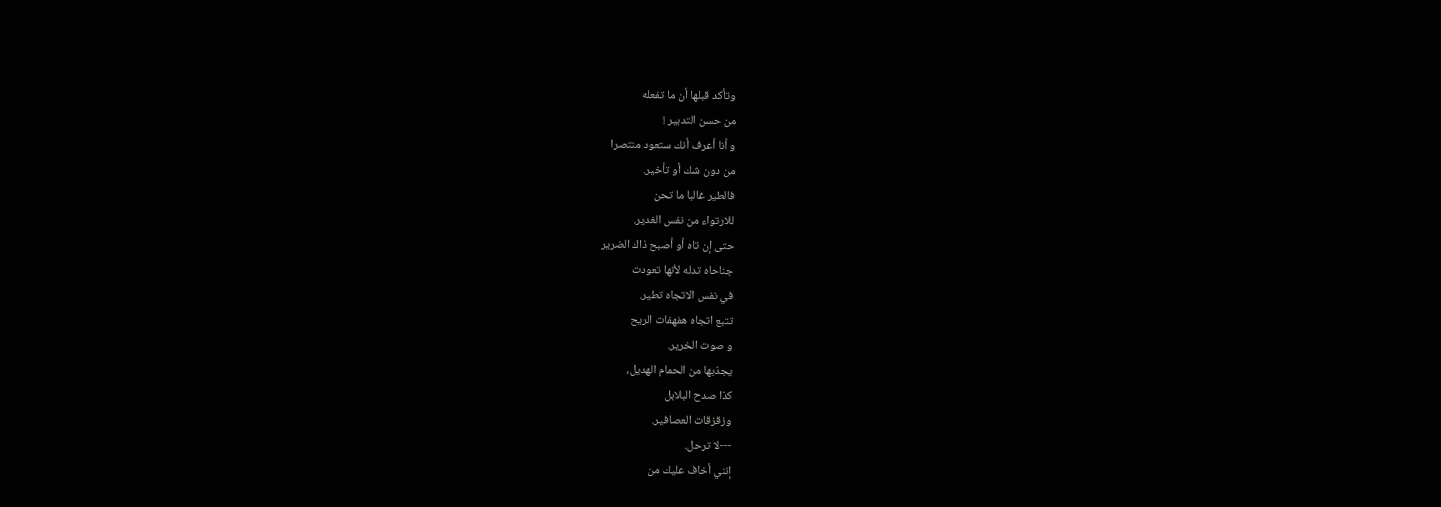وتأكد قبلها أن ما تفعله
من حسن التدبير !
و أنا أعرف أنك ستعود منتصرا
من دون شك أو تأخير.
فالطير غالبا ما تحن
للارتواء من نفس الغدير.
حتى إن تاه أو أصبح ذاك الضرير
جناحاه تدله لأنها تعودت
في نفس الاتجاه تطير.
تتبع اتجاه هفهفات الريح
و صوت الخرير.
يجذبها من الحمام الهديل،
كذا صدح البلابل
وزقزقات العصافير.
---لا ترحل.
إنني أخاف عليك من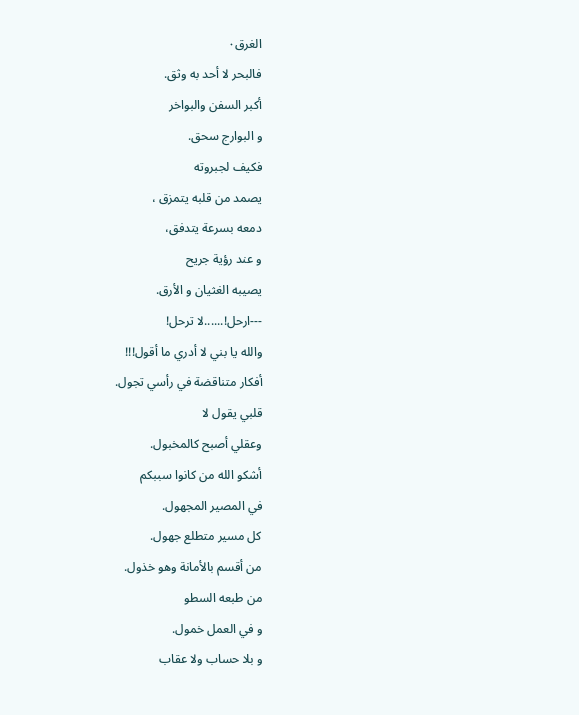الغرق٠
فالبحر لا أحد به وثق.
أكبر السفن والبواخر
و البوارج سحق.
فكيف لجبروته
يصمد من قلبه يتمزق ،
دمعه بسرعة يتدفق،
و عند رؤية جريح
يصيبه الغثيان و الأرق.
---ارحل!......لا ترحل!
والله يا بني لا أدري ما أقول!!!
أفكار متناقضة في رأسي تجول.
قلبي يقول لا
وعقلي أصبح كالمخبول.
أشكو الله من كانوا سببكم
في المصير المجهول.
كل مسير متطلع جهول.
من أقسم بالأمانة وهو خذول.
من طبعه السطو
و في العمل خمول.
و بلا حساب ولا عقاب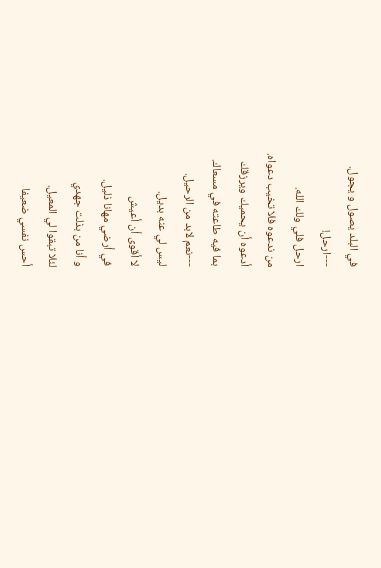في البلد يصول و يجول.
---ارحل!
ارحل فلي ولك الله.
من ندعوه فلا تخيب دعواه.
أدعوه أن يحميك ويرزقك
بما فيه طاعته في مسعاك.
---نعم لابد من الرحيل.
ليس لي عنه بديل.
لا أقوى أن أعيش
في أرضي مهانا ذليل.
و أنا من بذلت جهدي
لئلا تبقوا لي المعيل.
أحس نفسي ضعيفا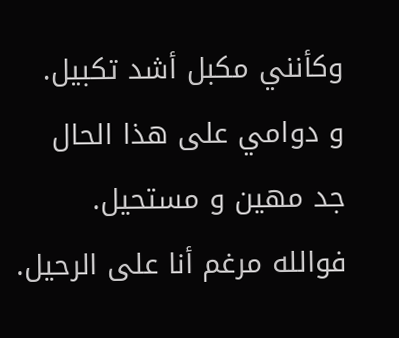وكأنني مكبل أشد تكبيل.
و دوامي على هذا الحال
جد مهين و مستحيل.
فوالله مرغم أنا على الرحيل.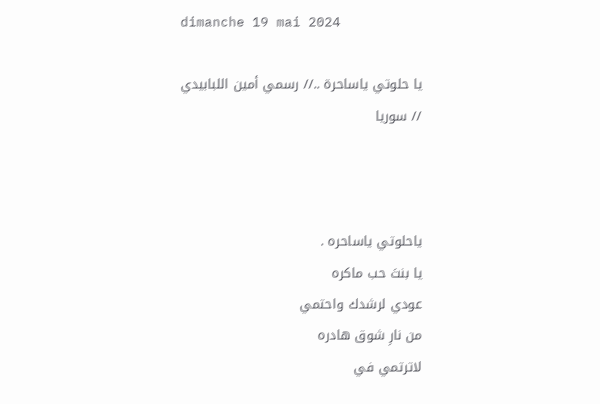dimanche 19 mai 2024

يا حلوتي ياساحرة ..// رسمي أمين اللبابيدي // سوريا



ياحلوتي ياساحره .
يا بنتَ حب ماكره
عودي لرشدك واحتمي
من نارِ شوق هادره
لاترتمي في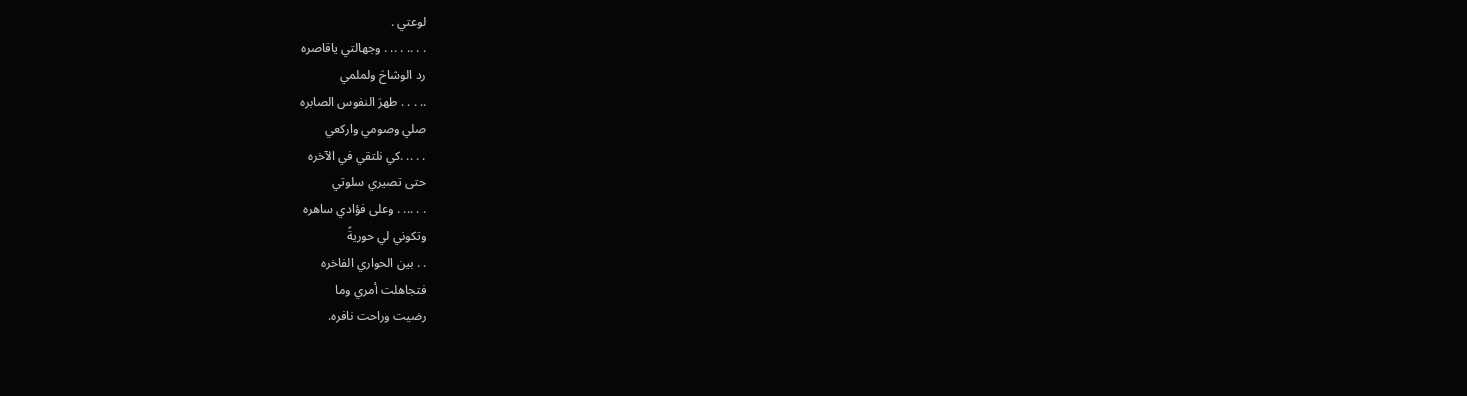لوعتي .
. . .. . .. . وجهالتي ياقاصره
رد الوشاحَ ولملمي
.. . . . طهرَ النفوس الصابره
صلي وصومي واركعي
. . .. .كي نلتقي في الآخره
حتى تصيري سلوتي
. . ... . وعلى فؤادي ساهره
وتكوني لي حوريةً
. . بين الحواري الفاخره
فتجاهلت أمري وما
رضيت وراحت نافره.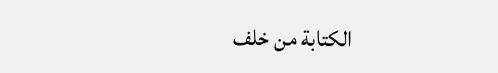الكتابة من خلف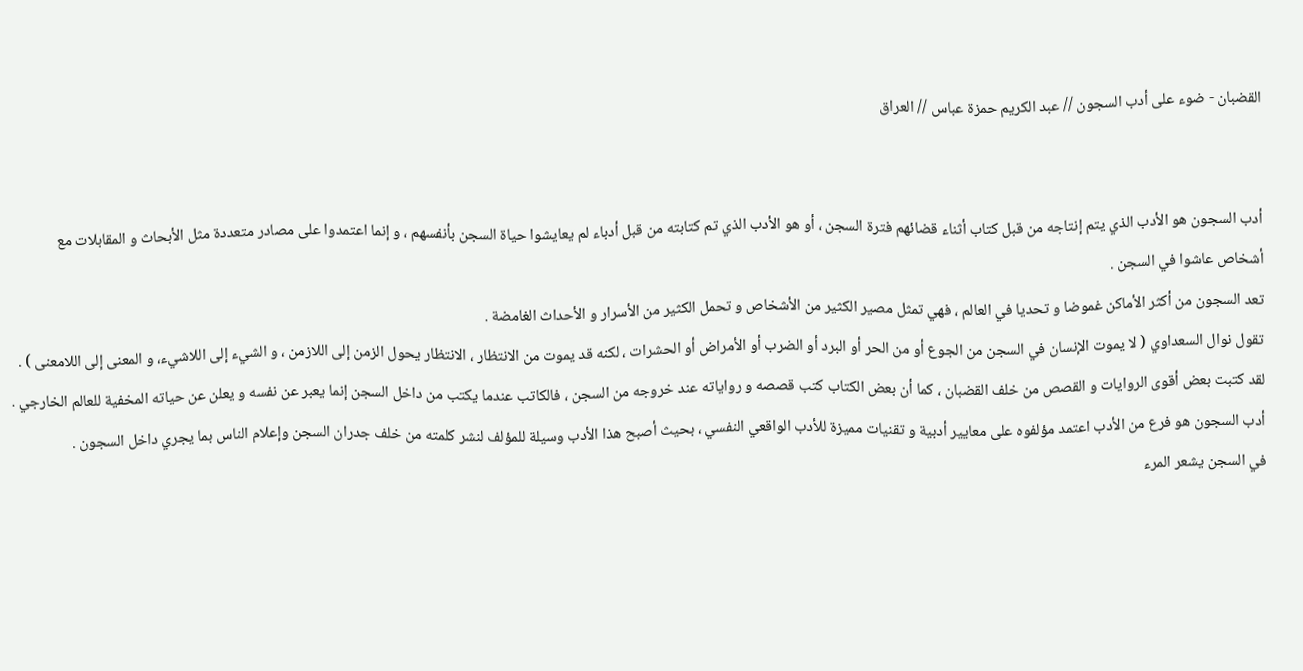القضبان - ضوء على أدب السجون // عبد الكريم حمزة عباس // العراق


أدب السجون هو الأدب الذي يتم إنتاجه من قبل كتاب أثناء قضائهم فترة السجن ، أو هو الأدب الذي تم كتابته من قبل أدباء لم يعايشوا حياة السجن بأنفسهم ، و إنما اعتمدوا على مصادر متعددة مثل الأبحاث و المقابلات مع أشخاص عاشوا في السجن .
تعد السجون من أكثر الأماكن غموضا و تحديا في العالم ، فهي تمثل مصير الكثير من الأشخاص و تحمل الكثير من الأسرار و الأحداث الغامضة .
تقول نوال السعداوي ( لا يموت الإنسان في السجن من الجوع أو من الحر أو البرد أو الضرب أو الأمراض أو الحشرات ، لكنه قد يموت من الانتظار ، الانتظار يحول الزمن إلى اللازمن ، و الشيء إلى اللاشيء، و المعنى إلى اللامعنى ) .
لقد كتبت بعض أقوى الروايات و القصص من خلف القضبان ، كما أن بعض الكتاب كتب قصصه و رواياته عند خروجه من السجن ، فالكاتب عندما يكتب من داخل السجن إنما يعبر عن نفسه و يعلن عن حياته المخفية للعالم الخارجي .
أدب السجون هو فرع من الأدب اعتمد مؤلفوه على معايير أدبية و تقنيات مميزة للأدب الواقعي النفسي ، بحيث أصبح هذا الأدب وسيلة للمؤلف لنشر كلمته من خلف جدران السجن وإعلام الناس بما يجري داخل السجون .
في السجن يشعر المرء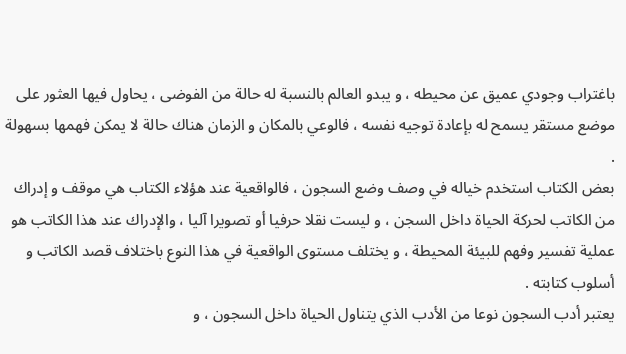باغتراب وجودي عميق عن محيطه ، و يبدو العالم بالنسبة له حالة من الفوضى ، يحاول فيها العثور على موضع مستقر يسمح له بإعادة توجيه نفسه ، فالوعي بالمكان و الزمان هناك حالة لا يمكن فهمها بسهولة .
بعض الكتاب استخدم خياله في وصف وضع السجون ، فالواقعية عند هؤلاء الكتاب هي موقف و إدراك من الكاتب لحركة الحياة داخل السجن ، و ليست نقلا حرفيا أو تصويرا آليا ، والإدراك عند هذا الكاتب هو عملية تفسير وفهم للبيئة المحيطة ، و يختلف مستوى الواقعية في هذا النوع باختلاف قصد الكاتب و أسلوب كتابته .
يعتبر أدب السجون نوعا من الأدب الذي يتناول الحياة داخل السجون ، و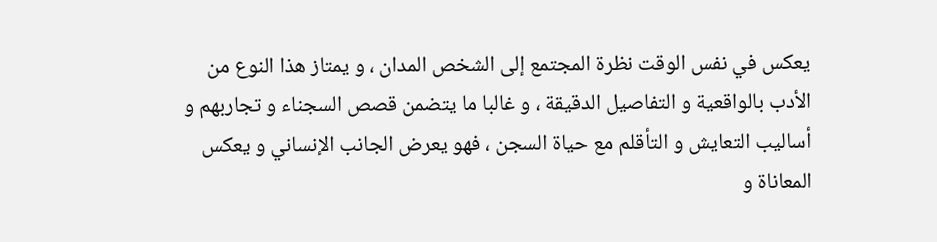يعكس في نفس الوقت نظرة المجتمع إلى الشخص المدان ، و يمتاز هذا النوع من الأدب بالواقعية و التفاصيل الدقيقة ، و غالبا ما يتضمن قصص السجناء و تجاربهم و أساليب التعايش و التأقلم مع حياة السجن ، فهو يعرض الجانب الإنساني و يعكس المعاناة و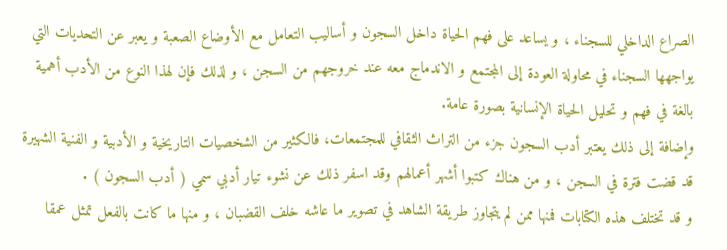الصراع الداخلي للسجناء ، و يساعد على فهم الحياة داخل السجون و أساليب التعامل مع الأوضاع الصعبة و يعبر عن التحديات التي يواجهها السجناء في محاولة العودة إلى المجتمع و الاندماج معه عند خروجهم من السجن ، و لذلك فإن لهذا النوع من الأدب أهمية بالغة في فهم و تحليل الحياة الإنسانية بصورة عامة.
وإضافة إلى ذلك يعتبر أدب السجون جزء من التراث الثقافي للمجتمعات، فالكثير من الشخصيات التاريخية و الأدبية و الفنية الشهيرة قد قضت فترة في السجن ، و من هناك كتبوا أشهر أعمالهم وقد اسفر ذلك عن نشوء تيار أدبي سمي ( أدب السجون ) .
و قد تختلف هذه الكتابات فمنها ممن لم يتجاوز طريقة الشاهد في تصوير ما عاشه خلف القضبان ، و منها ما كانت بالفعل تمثل عمقا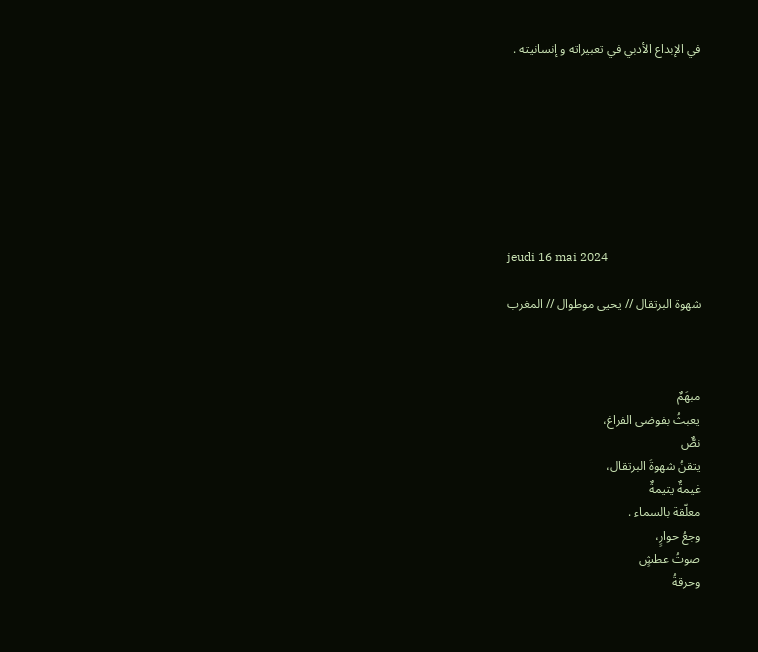في الإبداع الأدبي في تعبيراته و إنسانيته .








jeudi 16 mai 2024

شهوة البرتقال // يحيى موطوال // المغرب



مبهَمٌ
يعبثُ بفوضى الفراغ،
نصٌّ
يتقنُ شهوةَ البرتقال،
غيمةٌ يتيمةٌ
معلّقة بالسماء .
وجعُ حوارٍ،
صوتُ عطشٍ
وحرقةُ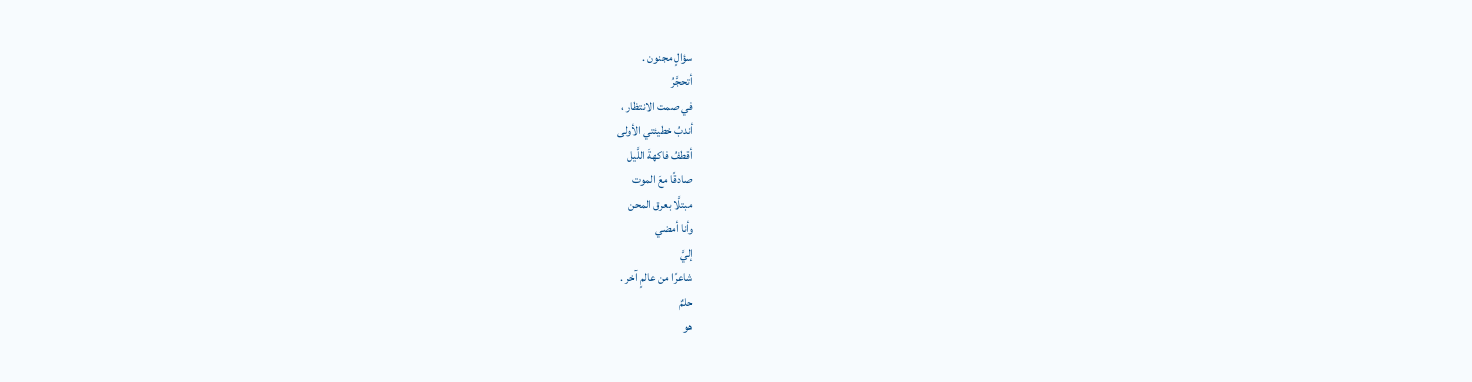سؤالٍ مجنون .
أتحجَّرُ
في صمت الانتظار ،
أندبُ خطيئتي الأولى
أقطفُ فاكهةَ اللَّيل
صادقًا معَ الموت
مبتلَّا بعرق المحن
وأنا أمضي
إليَّ
شاعرًا من عالمٍ آخر .
حلمٌ
هو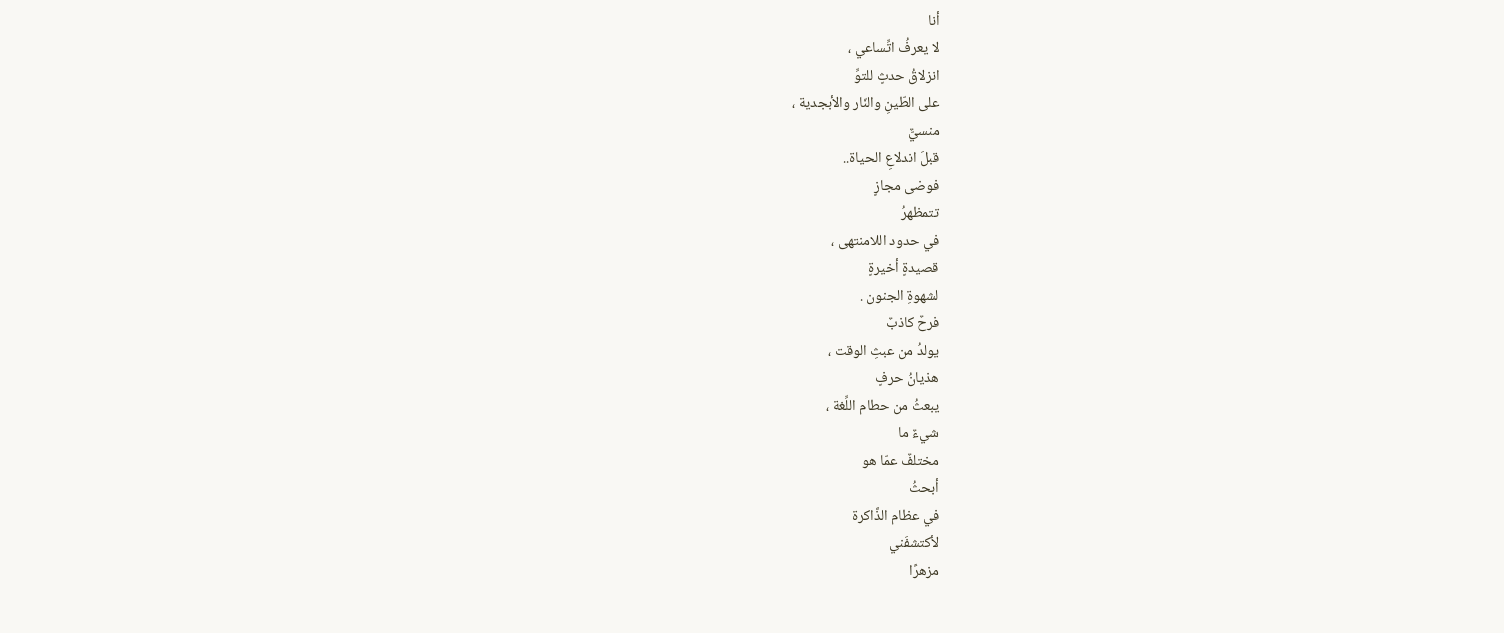أنا
لا يعرفُ اتِّساعي ،
انزلاقُ حدثٍ للتوِّ
على الطّينِ والنّار والأبجدية ،
منسيٌّ
قبلَ اندلاعِ الحياة..
فوضى مجازٍ
تتمظهرُ
في حدود اللامنتهى ،
قصيدةٍ أخيرةٍ
لشهوةِ الجنون .
فرحٌ كاذبٌ
يولدُ من عبثِ الوقت ،
هذيانُ حرفٍ
يبعثُ من حطام اللِّغة ،
شيءٌ ما
مختلفٌ عمّا هو
أبحثُ
في عظام الذَّاكرة
لأكتشفَني
مزهرًا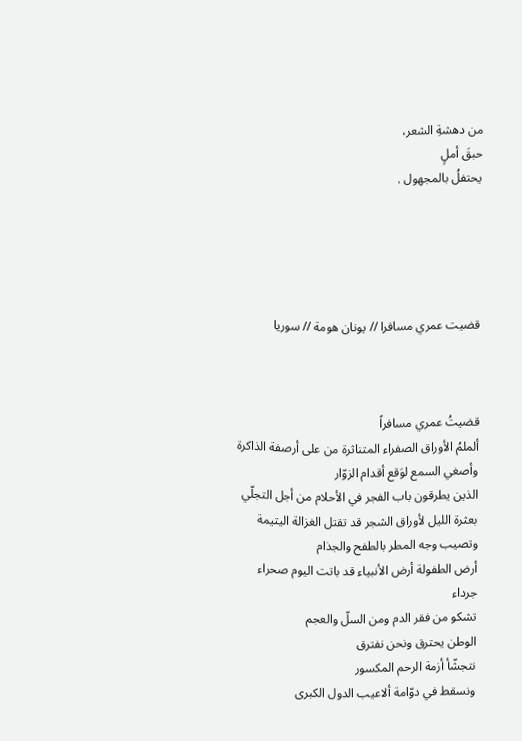من دهشةِ الشعر،
حبقَ أملٍ
يحتفلُ بالمجهول .





قضيت عمري مسافرا // يونان هومة // سوريا



قضيتُ عمري مسافراً
ألملمُ الأوراق الصفراء المتناثرة من على أرصفة الذاكرة
وأصغي السمع لوَقع أقدام الزوّار
الذين يطرقون باب الفجر في الأحلام من أجل التجلّي
بعثرة الليل لأوراق الشجر قد تقتل الغزالة اليتيمة
وتصيب وجه المطر بالطفح والجذام
أرض الطفولة أرض الأنبياء قد باتت اليوم صحراء جرداء
تشكو من فقر الدم ومن السلّ والعجم
الوطن يحترق ونحن نفترق
نتجشّأ أزمة الرحم المكسور
ونسقط في دوّامة ألاعيب الدول الكبرى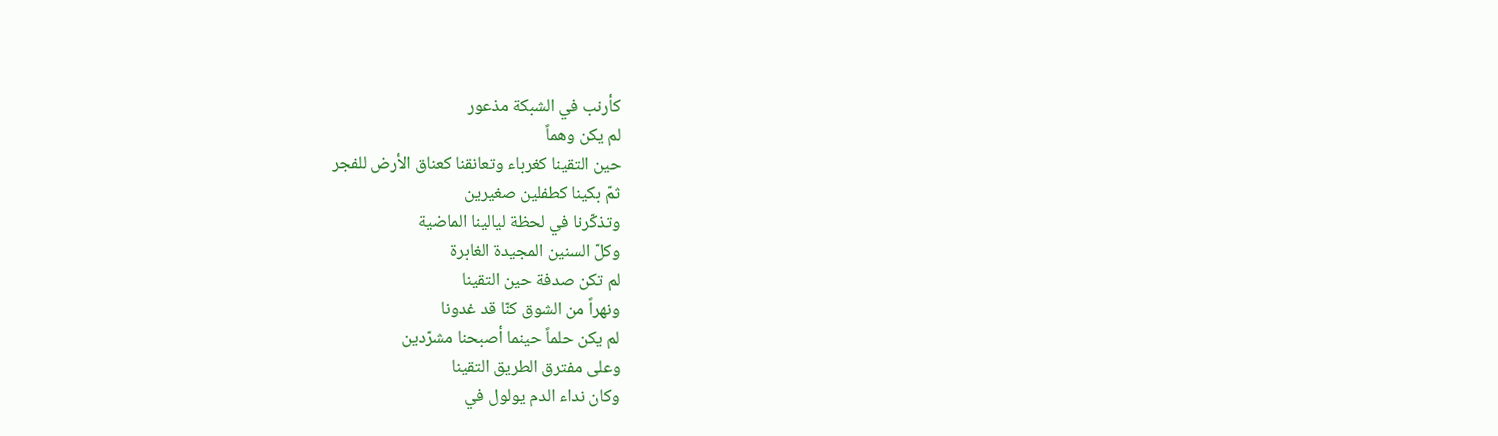كأرنب في الشبكة مذعور
لم يكن وهماً
حين التقينا كغرباء وتعانقنا كعناق الأرض للفجر
ثمّ بكينا كطفلين صغيرين
وتذكّرنا في لحظة ليالينا الماضية
وكلّ السنين المجيدة الغابرة
لم تكن صدفة حين التقينا
ونهراً من الشوق كنّا قد غدونا
لم يكن حلماً حينما أصبحنا مشرّدين
وعلى مفترق الطريق التقينا
وكان نداء الدم يولول في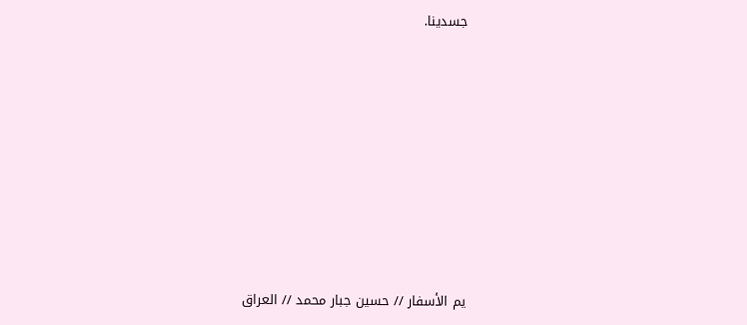جسدينا.










يم الأسفار // حسين جبار محمد // العراق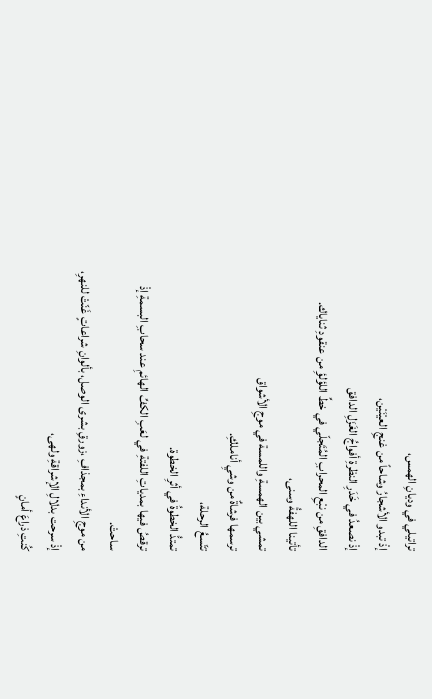تراتيلي في وديانِ الهمس،
إذْ تبدو الأشجارُ وشاحاً من غنجِ العيْنَيْن،
إذْ نصعدُ في خَدَرِ النظرةِ أفواجُ الغَزَلِ الدافق
الدافقِ من نبْعِ المحرابِ المُتَجلّي في خطِّ اللؤلؤِ من عنقودِ ثناياك.
تأتينا اللهفةُ وسنى،
تمشي بين الهمسةِ واللمسة في موجِ الأشواق
ترسمها فرشاةٌ من وشيِ أناملكِ.
تتّسعُ الرحلة،
تمتدُّ الخطوةُ في أثرِ الخطوة.
ترقصُ فيها بمدياتِ اللفتةِ في لعَبِ الكفِّ الهائمِ عند سحابِ البسمةِ إذْ ساحتْ.
من موجِ الأنداءِ بمجذافِ ،زورقِ بشرى الوصل، بألوانِ شراعاتٍ غَنّتْ للنهرِ،
إذْ سرحت بدلالِ الإشراقةِ ولهى،
كُنتِ ذراعَ أمانٍ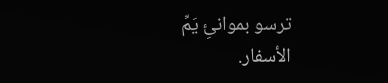ترسو بموانئِ يَمِّ الأسفار.